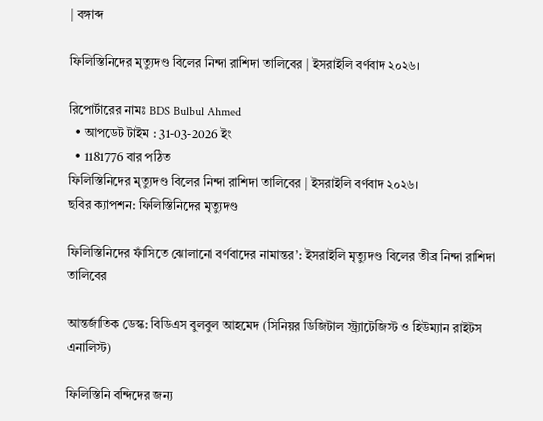| বঙ্গাব্দ

ফিলিস্তিনিদের মৃত্যুদণ্ড বিলের নিন্দা রাশিদা তালিবের | ইসরাইলি বর্ণবাদ ২০২৬।

রিপোর্টারের নামঃ BDS Bulbul Ahmed
  • আপডেট টাইম : 31-03-2026 ইং
  • 1181776 বার পঠিত
ফিলিস্তিনিদের মৃত্যুদণ্ড বিলের নিন্দা রাশিদা তালিবের | ইসরাইলি বর্ণবাদ ২০২৬।
ছবির ক্যাপশন: ফিলিস্তিনিদের মৃত্যুদণ্ড

ফিলিস্তিনিদের ফাঁসিতে ঝোলানো বর্ণবাদের নামান্তর’: ইসরাইলি মৃত্যুদণ্ড বিলের তীব্র নিন্দা রাশিদা তালিবের

আন্তর্জাতিক ডেস্ক: বিডিএস বুলবুল আহমেদ (সিনিয়র ডিজিটাল স্ট্র্যাটেজিস্ট ও হিউম্যান রাইটস এনালিস্ট)

ফিলিস্তিনি বন্দিদের জন্য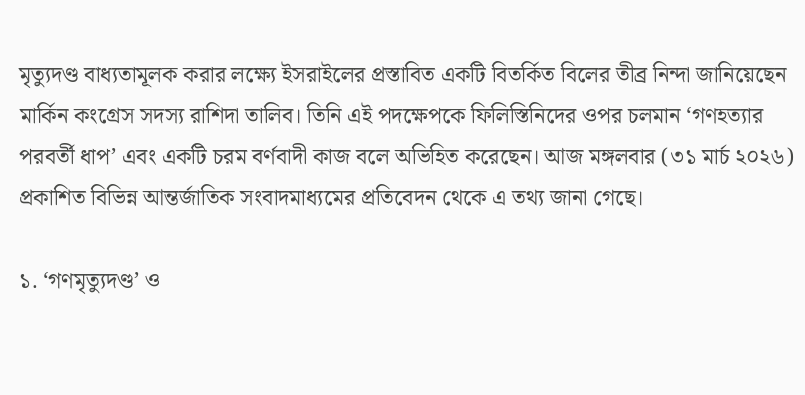মৃত্যুদণ্ড বাধ্যতামূলক করার লক্ষ্যে ইসরাইলের প্রস্তাবিত একটি বিতর্কিত বিলের তীব্র নিন্দা জানিয়েছেন মার্কিন কংগ্রেস সদস্য রাশিদা তালিব। তিনি এই পদক্ষেপকে ফিলিস্তিনিদের ওপর চলমান ‘গণহত্যার পরবর্তী ধাপ’ এবং একটি চরম বর্ণবাদী কাজ বলে অভিহিত করেছেন। আজ মঙ্গলবার (৩১ মার্চ ২০২৬) প্রকাশিত বিভিন্ন আন্তর্জাতিক সংবাদমাধ্যমের প্রতিবেদন থেকে এ তথ্য জানা গেছে।

১. ‘গণমৃত্যুদণ্ড’ ও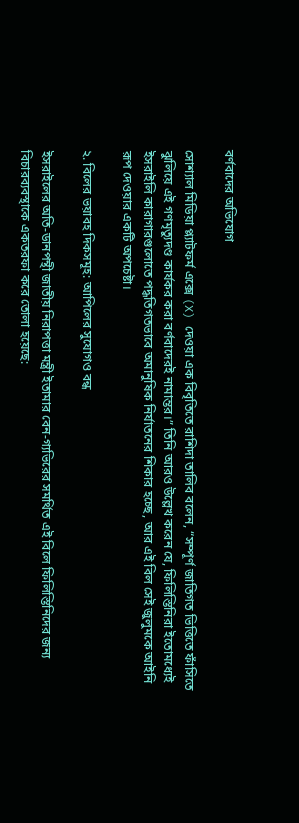বর্ণবাদের অভিযোগ

সোশ্যাল মিডিয়া প্ল্যাটফর্ম এক্সে (X) দেওয়া এক বিবৃতিতে রাশিদা তালিব বলেন, “সম্পূর্ণ জাতিগত ভিত্তিতে ফাঁসিতে ঝুলিয়ে এই গণমৃত্যুদণ্ড কার্যকর করা বর্ণবাদেরই নামান্তর।” তিনি আরও উল্লেখ করেন যে, ফিলিস্তিনিরা ইতোমধ্যেই ইসরাইলি কারাগারগুলোতে পদ্ধতিগতভাবে অমানুষিক নির্যাতনের শিকার হচ্ছে, আর এই বিল সেই জুলুমকে আইনি রূপ দেওয়ার একটি অপচেষ্টা।

২. বিলের ভয়াবহ দিকসমূহ: আপিলের সুযোগও বন্ধ

ইসরাইলের অতি-ডানপন্থী জাতীয় নিরাপত্তা মন্ত্রী ইতামার বেন-গ্যভিরের সমর্থিত এই বিলে ফিলিস্তিনিদের জন্য বিচারব্যবস্থাকে একতরফা করে তোলা হয়েছে: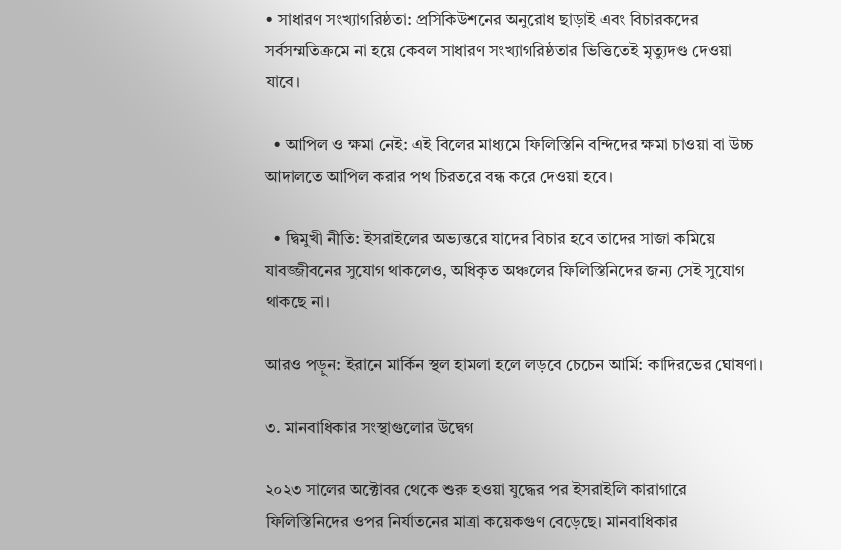• সাধারণ সংখ্যাগরিষ্ঠতা: প্রসিকিউশনের অনুরোধ ছাড়াই এবং বিচারকদের সর্বসম্মতিক্রমে না হয়ে কেবল সাধারণ সংখ্যাগরিষ্ঠতার ভিত্তিতেই মৃত্যুদণ্ড দেওয়া যাবে।

  • আপিল ও ক্ষমা নেই: এই বিলের মাধ্যমে ফিলিস্তিনি বন্দিদের ক্ষমা চাওয়া বা উচ্চ আদালতে আপিল করার পথ চিরতরে বন্ধ করে দেওয়া হবে।

  • দ্বিমুখী নীতি: ইসরাইলের অভ্যন্তরে যাদের বিচার হবে তাদের সাজা কমিয়ে যাবজ্জীবনের সুযোগ থাকলেও, অধিকৃত অঞ্চলের ফিলিস্তিনিদের জন্য সেই সুযোগ থাকছে না।

আরও পড়ুন: ইরানে মার্কিন স্থল হামলা হলে লড়বে চেচেন আর্মি: কাদিরভের ঘোষণা।

৩. মানবাধিকার সংস্থাগুলোর উদ্বেগ

২০২৩ সালের অক্টোবর থেকে শুরু হওয়া যুদ্ধের পর ইসরাইলি কারাগারে ফিলিস্তিনিদের ওপর নির্যাতনের মাত্রা কয়েকগুণ বেড়েছে। মানবাধিকার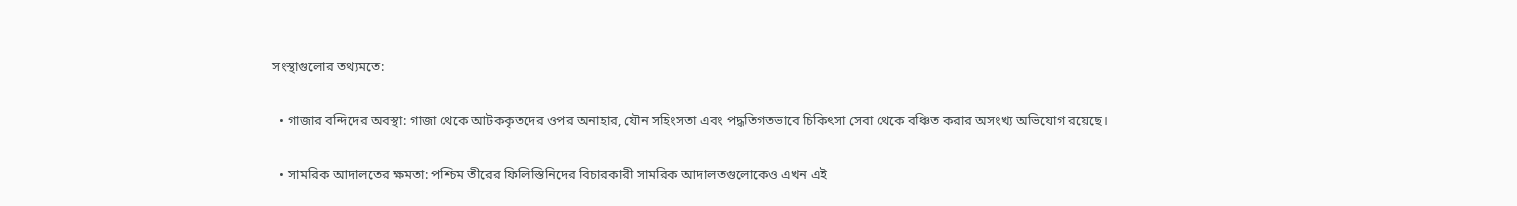সংস্থাগুলোর তথ্যমতে:

  • গাজার বন্দিদের অবস্থা: গাজা থেকে আটককৃতদের ওপর অনাহার, যৌন সহিংসতা এবং পদ্ধতিগতভাবে চিকিৎসা সেবা থেকে বঞ্চিত করার অসংখ্য অভিযোগ রয়েছে।

  • সামরিক আদালতের ক্ষমতা: পশ্চিম তীরের ফিলিস্তিনিদের বিচারকারী সামরিক আদালতগুলোকেও এখন এই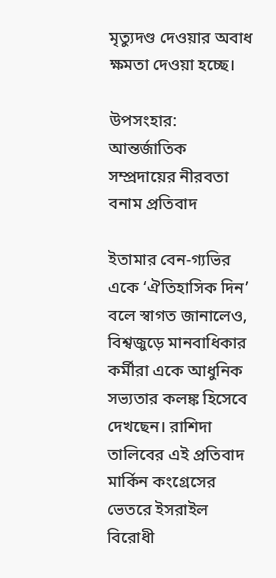মৃত্যুদণ্ড দেওয়ার অবাধ ক্ষমতা দেওয়া হচ্ছে।

উপসংহার: আন্তর্জাতিক সম্প্রদায়ের নীরবতা বনাম প্রতিবাদ

ইতামার বেন-গ্যভির একে ‘ঐতিহাসিক দিন’ বলে স্বাগত জানালেও, বিশ্বজুড়ে মানবাধিকার কর্মীরা একে আধুনিক সভ্যতার কলঙ্ক হিসেবে দেখছেন। রাশিদা তালিবের এই প্রতিবাদ মার্কিন কংগ্রেসের ভেতরে ইসরাইল বিরোধী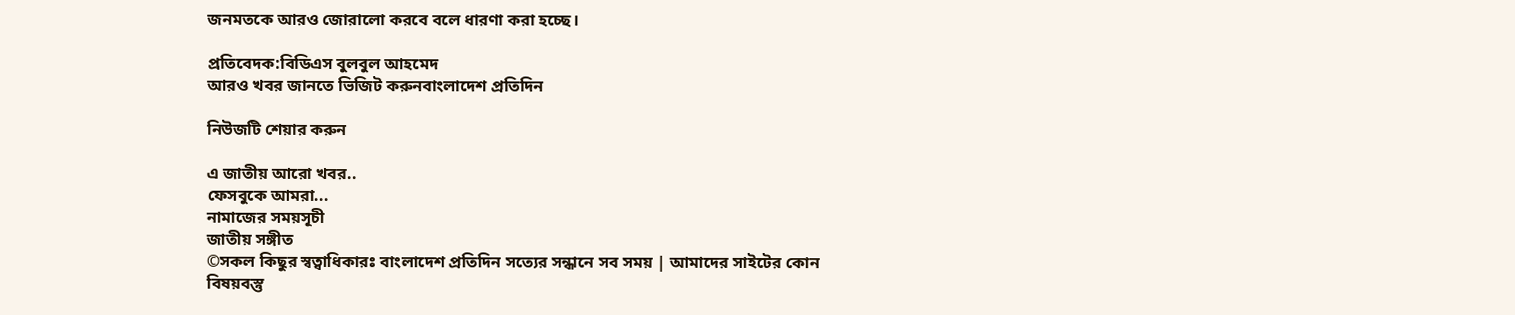জনমতকে আরও জোরালো করবে বলে ধারণা করা হচ্ছে।

প্রতিবেদক:বিডিএস বুলবুল আহমেদ
আরও খবর জানতে ভিজিট করুনবাংলাদেশ প্রতিদিন

নিউজটি শেয়ার করুন

এ জাতীয় আরো খবর..
ফেসবুকে আমরা...
নামাজের সময়সূচী
জাতীয় সঙ্গীত
©সকল কিছুর স্বত্বাধিকারঃ বাংলাদেশ প্রতিদিন সত্যের সন্ধানে সব সময় | আমাদের সাইটের কোন বিষয়বস্তু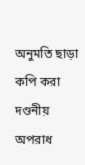অনুমতি ছাড়া কপি করা দণ্ডনীয় অপরাধ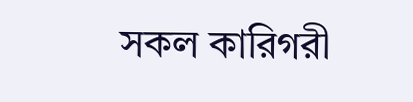সকল কারিগরী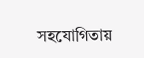সহযোগিতায়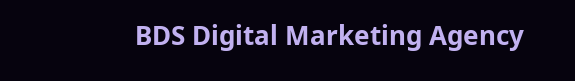BDS Digital Marketing Agency